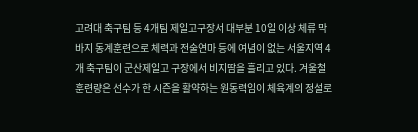고려대 축구팀 등 4개팀 제일고구장서 대부분 10일 이상 체류 막바지 동계훈련으로 체력과 전술연마 등에 여념이 없는 서울지역 4개 축구팀이 군산제일고 구장에서 비지땀을 흘리고 있다. 겨울철 훈련량은 선수가 한 시즌을 활약하는 원동력임이 체육계의 정설로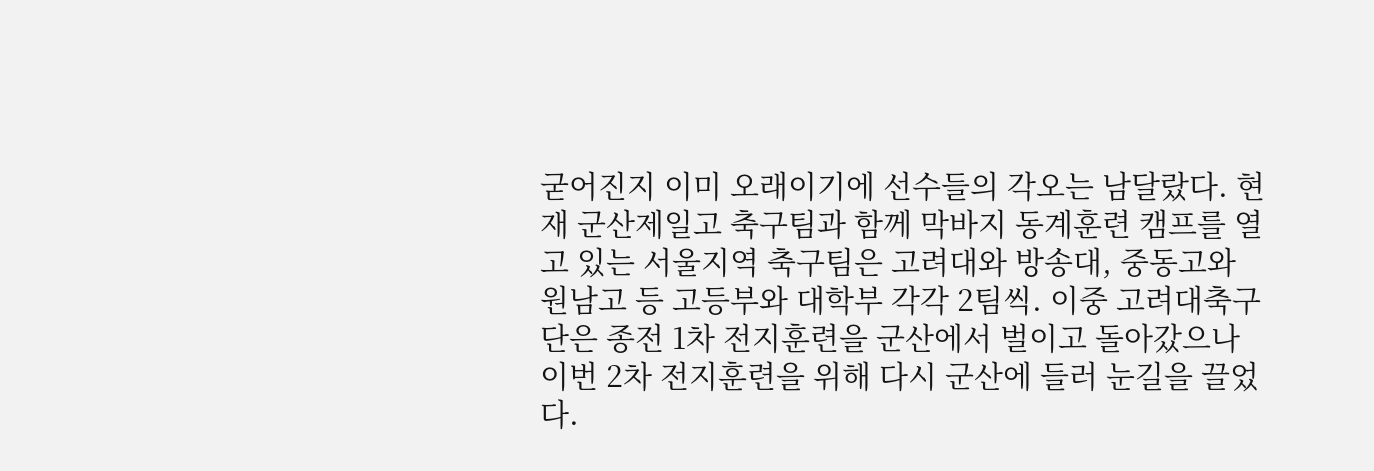굳어진지 이미 오래이기에 선수들의 각오는 남달랐다. 현재 군산제일고 축구팀과 함께 막바지 동계훈련 캠프를 열고 있는 서울지역 축구팀은 고려대와 방송대, 중동고와 원남고 등 고등부와 대학부 각각 2팀씩. 이중 고려대축구단은 종전 1차 전지훈련을 군산에서 벌이고 돌아갔으나 이번 2차 전지훈련을 위해 다시 군산에 들러 눈길을 끌었다.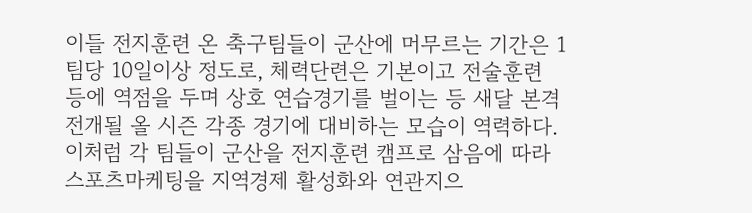이들 전지훈련 온 축구팀들이 군산에 머무르는 기간은 1팀당 10일이상 정도로, 체력단련은 기본이고 전술훈련 등에 역점을 두며 상호 연습경기를 벌이는 등 새달 본격 전개될 올 시즌 각종 경기에 대비하는 모습이 역력하다. 이처럼 각 팀들이 군산을 전지훈련 캠프로 삼음에 따라 스포츠마케팅을 지역경제 활성화와 연관지으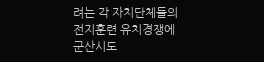려는 각 자치단체들의 전지훈련 유치경쟁에 군산시도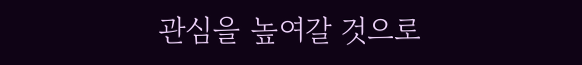관심을 높여갈 것으로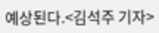예상된다.<김석주 기자>